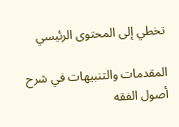تخطي إلى المحتوى الرئيسي

المقدمات والتنبيهات في شرح أصول الفقه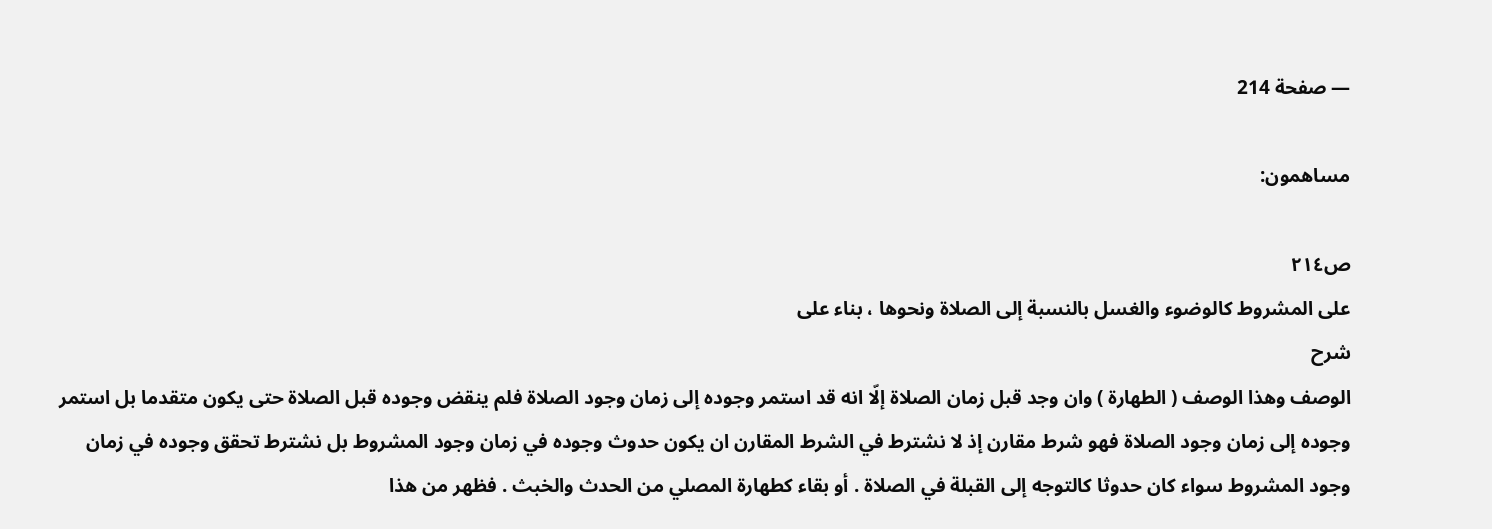— صفحة 214

مساهمون:

ص٢١٤
على المشروط كالوضوء والغسل بالنسبة إلى الصلاة ونحوها ، بناء على
شرح
الوصف وهذا الوصف ( الطهارة ) وان وجد قبل زمان الصلاة إلّا انه قد استمر وجوده إلى زمان وجود الصلاة فلم ينقض وجوده قبل الصلاة حتى يكون متقدما بل استمر وجوده إلى زمان وجود الصلاة فهو شرط مقارن إذ لا نشترط في الشرط المقارن ان يكون حدوث وجوده في زمان وجود المشروط بل نشترط تحقق وجوده في زمان وجود المشروط سواء كان حدوثا كالتوجه إلى القبلة في الصلاة . أو بقاء كطهارة المصلي من الحدث والخبث . فظهر من هذا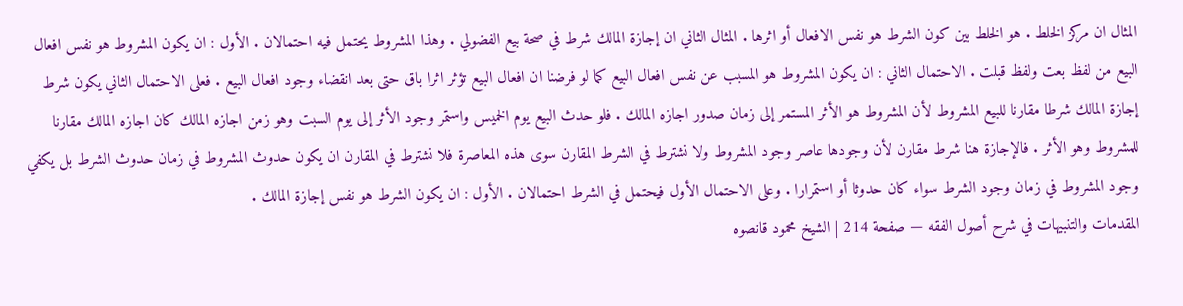المثال ان مركز الخلط . هو الخلط بين كون الشرط هو نفس الافعال أو اثرها . المثال الثاني ان إجازة المالك شرط في صحة بيع الفضولي . وهذا المشروط يحتمل فيه احتمالان . الأول : ان يكون المشروط هو نفس افعال البيع من لفظ بعت ولفظ قبلت . الاحتمال الثاني : ان يكون المشروط هو المسبب عن نفس افعال البيع كما لو فرضنا ان افعال البيع تؤثر اثرا باق حتى بعد انقضاء وجود افعال البيع . فعلى الاحتمال الثاني يكون شرط إجازة المالك شرطا مقارنا للبيع المشروط لأن المشروط هو الأثر المستمر إلى زمان صدور اجازه المالك . فلو حدث البيع يوم الخميس واستمر وجود الأثر إلى يوم السبت وهو زمن اجازه المالك كان اجازه المالك مقارنا للمشروط وهو الأثر . فالإجازة هنا شرط مقارن لأن وجودها عاصر وجود المشروط ولا نشترط في الشرط المقارن سوى هذه المعاصرة فلا نشترط في المقارن ان يكون حدوث المشروط في زمان حدوث الشرط بل يكفي وجود المشروط في زمان وجود الشرط سواء كان حدوثا أو استمرارا . وعلى الاحتمال الأول فيحتمل في الشرط احتمالان . الأول : ان يكون الشرط هو نفس إجازة المالك .
المقدمات والتنبيهات في شرح أصول الفقه — صفحة 214 | الشيخ محمود قانصوه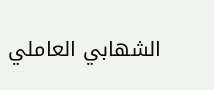الشهابي العاملي